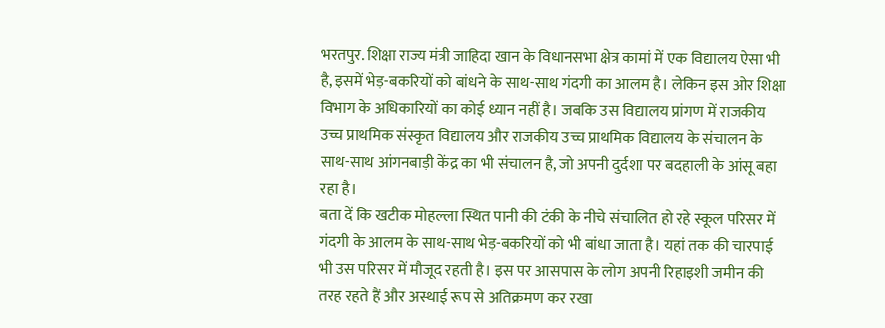भरतपुर. शिक्षा राज्य मंत्री जाहिदा खान के विधानसभा क्षेत्र कामां में एक विद्यालय ऐसा भी है, इसमें भेड़-बकरियों को बांधने के साथ-साथ गंदगी का आलम है। लेकिन इस ओर शिक्षा विभाग के अधिकारियों का कोई ध्यान नहीं है। जबकि उस विद्यालय प्रांगण में राजकीय उच्च प्राथमिक संस्कृत विद्यालय और राजकीय उच्च प्राथमिक विद्यालय के संचालन के साथ-साथ आंगनबाड़ी केंद्र का भी संचालन है, जो अपनी दुर्दशा पर बदहाली के आंसू बहा रहा है।
बता दें कि खटीक मोहल्ला स्थित पानी की टंकी के नीचे संचालित हो रहे स्कूल परिसर में गंदगी के आलम के साथ-साथ भेड़-बकरियों को भी बांधा जाता है। यहां तक की चारपाई भी उस परिसर में मौजूद रहती है। इस पर आसपास के लोग अपनी रिहाइशी जमीन की तरह रहते हैं और अस्थाई रूप से अतिक्रमण कर रखा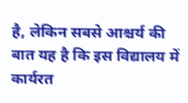है, लेकिन सबसे आश्चर्य की बात यह है कि इस विद्यालय में कार्यरत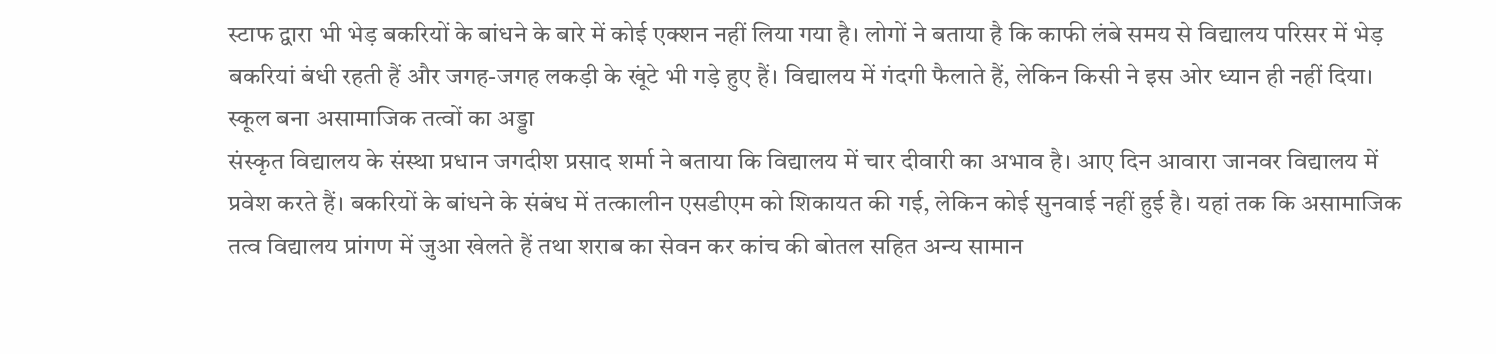स्टाफ द्वारा भी भेड़ बकरियों के बांधने के बारे में कोई एक्शन नहीं लिया गया है। लोगों ने बताया है कि काफी लंबे समय से विद्यालय परिसर में भेड़ बकरियां बंधी रहती हैं और जगह-जगह लकड़ी के खूंटे भी गड़े हुए हैं। विद्यालय में गंदगी फैलाते हैं, लेकिन किसी ने इस ओर ध्यान ही नहीं दिया।
स्कूल बना असामाजिक तत्वों का अड्डा
संस्कृत विद्यालय के संस्था प्रधान जगदीश प्रसाद शर्मा ने बताया कि विद्यालय में चार दीवारी का अभाव है। आए दिन आवारा जानवर विद्यालय में प्रवेश करते हैं। बकरियों के बांधने के संबंध में तत्कालीन एसडीएम को शिकायत की गई, लेकिन कोई सुनवाई नहीं हुई है। यहां तक कि असामाजिक तत्व विद्यालय प्रांगण में जुआ खेलते हैं तथा शराब का सेवन कर कांच की बोतल सहित अन्य सामान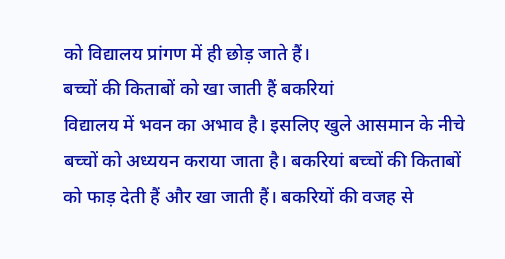को विद्यालय प्रांगण में ही छोड़ जाते हैं।
बच्चों की किताबों को खा जाती हैं बकरियां
विद्यालय में भवन का अभाव है। इसलिए खुले आसमान के नीचे बच्चों को अध्ययन कराया जाता है। बकरियां बच्चों की किताबों को फाड़ देती हैं और खा जाती हैं। बकरियों की वजह से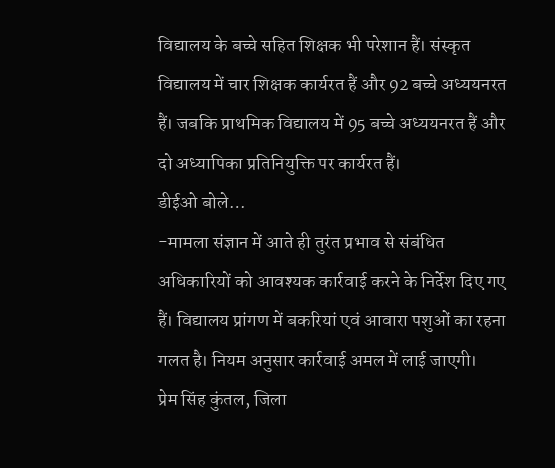विद्यालय के बच्चे सहित शिक्षक भी परेशान हैं। संस्कृत विद्यालय में चार शिक्षक कार्यरत हैं और 92 बच्चे अध्ययनरत हैं। जबकि प्राथमिक विद्यालय में 95 बच्चे अध्ययनरत हैं और दो अध्यापिका प्रतिनियुक्ति पर कार्यरत हैं।
डीईओ बोले…
-मामला संज्ञान में आते ही तुरंत प्रभाव से संबंधित अधिकारियों को आवश्यक कार्रवाई करने के निर्देश दिए गए हैं। विद्यालय प्रांगण में बकरियां एवं आवारा पशुओं का रहना गलत है। नियम अनुसार कार्रवाई अमल में लाई जाएगी।
प्रेम सिंह कुंतल, जिला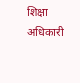शिक्षा अधिकारी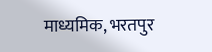माध्यमिक, भरतपुर